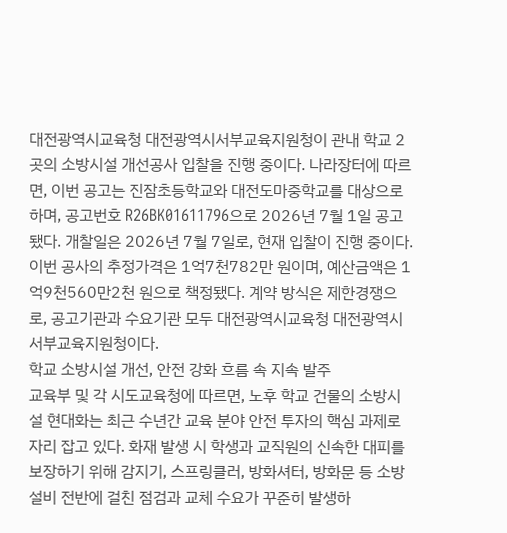대전광역시교육청 대전광역시서부교육지원청이 관내 학교 2곳의 소방시설 개선공사 입찰을 진행 중이다. 나라장터에 따르면, 이번 공고는 진잠초등학교와 대전도마중학교를 대상으로 하며, 공고번호 R26BK01611796으로 2026년 7월 1일 공고됐다. 개찰일은 2026년 7월 7일로, 현재 입찰이 진행 중이다.
이번 공사의 추정가격은 1억7천782만 원이며, 예산금액은 1억9천560만2천 원으로 책정됐다. 계약 방식은 제한경쟁으로, 공고기관과 수요기관 모두 대전광역시교육청 대전광역시서부교육지원청이다.
학교 소방시설 개선, 안전 강화 흐름 속 지속 발주
교육부 및 각 시도교육청에 따르면, 노후 학교 건물의 소방시설 현대화는 최근 수년간 교육 분야 안전 투자의 핵심 과제로 자리 잡고 있다. 화재 발생 시 학생과 교직원의 신속한 대피를 보장하기 위해 감지기, 스프링클러, 방화셔터, 방화문 등 소방설비 전반에 걸친 점검과 교체 수요가 꾸준히 발생하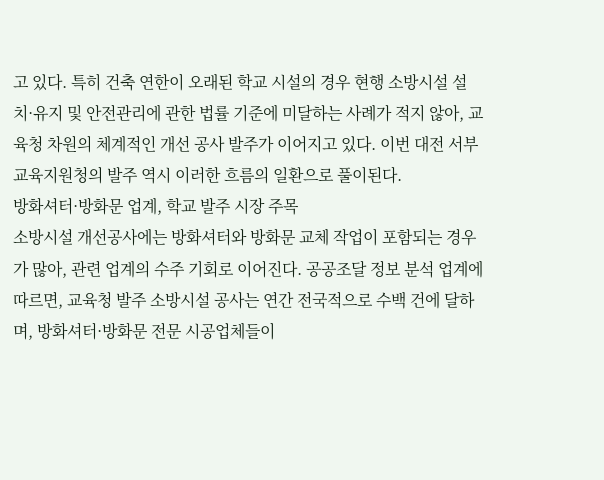고 있다. 특히 건축 연한이 오래된 학교 시설의 경우 현행 소방시설 설치·유지 및 안전관리에 관한 법률 기준에 미달하는 사례가 적지 않아, 교육청 차원의 체계적인 개선 공사 발주가 이어지고 있다. 이번 대전 서부교육지원청의 발주 역시 이러한 흐름의 일환으로 풀이된다.
방화셔터·방화문 업계, 학교 발주 시장 주목
소방시설 개선공사에는 방화셔터와 방화문 교체 작업이 포함되는 경우가 많아, 관련 업계의 수주 기회로 이어진다. 공공조달 정보 분석 업계에 따르면, 교육청 발주 소방시설 공사는 연간 전국적으로 수백 건에 달하며, 방화셔터·방화문 전문 시공업체들이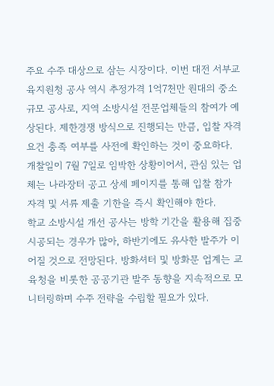주요 수주 대상으로 삼는 시장이다. 이번 대전 서부교육지원청 공사 역시 추정가격 1억7천만 원대의 중소 규모 공사로, 지역 소방시설 전문업체들의 참여가 예상된다. 제한경쟁 방식으로 진행되는 만큼, 입찰 자격 요건 충족 여부를 사전에 확인하는 것이 중요하다. 개찰일이 7월 7일로 임박한 상황이어서, 관심 있는 업체는 나라장터 공고 상세 페이지를 통해 입찰 참가 자격 및 서류 제출 기한을 즉시 확인해야 한다.
학교 소방시설 개선 공사는 방학 기간을 활용해 집중 시공되는 경우가 많아, 하반기에도 유사한 발주가 이어질 것으로 전망된다. 방화셔터 및 방화문 업계는 교육청을 비롯한 공공기관 발주 동향을 지속적으로 모니터링하며 수주 전략을 수립할 필요가 있다.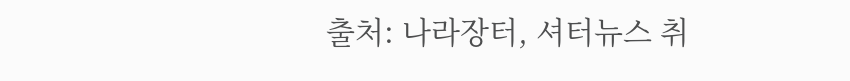출처: 나라장터, 셔터뉴스 취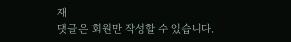재
댓글은 회원만 작성할 수 있습니다.